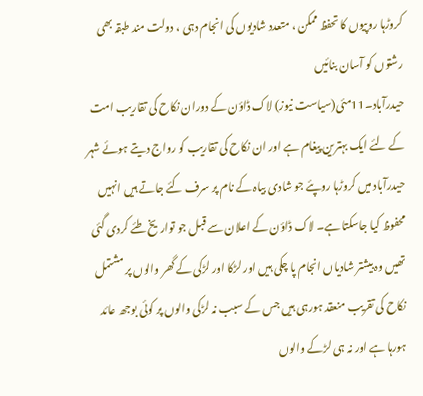کروڑہا روپیوں کا تحفظ ممکن ، متعدد شادیوں کی انجام دہی ، دولت مند طبقہ بھی رشتوں کو آسان بنائیں
حیدرآباد۔11مئی(سیاست نیوز) لاک ڈاؤن کے دوران نکاح کی تقاریب امت کے لئے ایک بہترین پیغام ہے اور ان نکاح کی تقاریب کو رواج دیتے ہوئے شہر حیدرآباد میں کروڑہا روپئے جو شادی بیاہ کے نام پر سرف کئے جاتے ہیں انہیں محفوظ کیا جاسکتا ہے۔ لاک ڈاؤن کے اعلان سے قبل جو تواریخ طئے کردی گئی تھیں وہ بیشتر شادیاں انجام پا چکی ہیں اور لڑکا اور لڑکی کے گھر والوں پر مشتمل نکاح کی تقریب منعقد ہورہی ہیں جس کے سبب نہ لڑکی والوں پر کوئی بوجھ عائد ہورہا ہے اور نہ ہی لڑکے والوں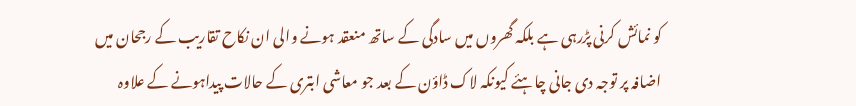کو نمائش کرنی پڑرہی ہے بلکہ گھروں میں سادگی کے ساتھ منعقد ہونے والی ان نکاح تقاریب کے رجحان میں اضافہ پر توجہ دی جانی چاہئے کیونکہ لاک ڈاؤن کے بعد جو معاشی ابتری کے حالات پیداہونے کے علاوہ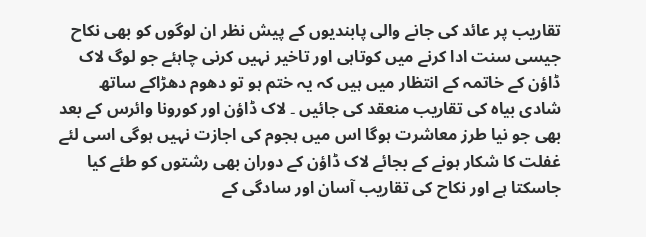تقاریب پر عائد کی جانے والی پابندیوں کے پیش نظر ان لوگوں کو بھی نکاح جیسی سنت ادا کرنے میں کوتاہی اور تاخیر نہیں کرنی چاہئے جو لوگ لاک ڈاؤن کے خاتمہ کے انتظار میں ہیں کہ یہ ختم ہو تو دھوم دھڑاکے ساتھ شادی بیاہ کی تقاریب منعقد کی جائیں ۔ لاک ڈاؤن اور کورونا وائرس کے بعد بھی جو نیا طرز معاشرت ہوگا اس میں ہجوم کی اجازت نہیں ہوگی اسی لئے غفلت کا شکار ہونے کے بجائے لاک ڈاؤن کے دوران بھی رشتوں کو طئے کیا جاسکتا ہے اور نکاح کی تقاریب آسان اور سادگی کے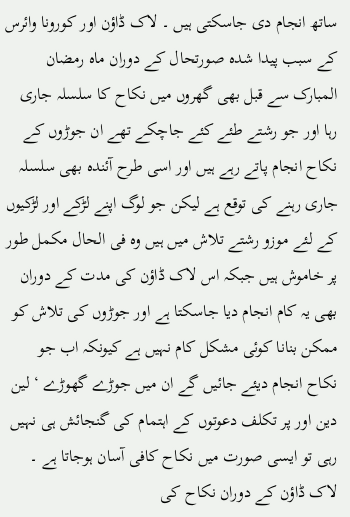ساتھ انجام دی جاسکتی ہیں ۔ لاک ڈاؤن اور کورونا وائرس کے سبب پیدا شدہ صورتحال کے دوران ماہ رمضان المبارک سے قبل بھی گھروں میں نکاح کا سلسلہ جاری رہا اور جو رشتے طئے کئے جاچکے تھے ان جوڑوں کے نکاح انجام پاتے رہے ہیں اور اسی طرح آئندہ بھی سلسلہ جاری رہنے کی توقع ہے لیکن جو لوگ اپنے لڑکے اور لڑکیوں کے لئے موزو رشتے تلاش میں ہیں وہ فی الحال مکمل طور پر خاموش ہیں جبکہ اس لاک ڈاؤن کی مدت کے دوران بھی یہ کام انجام دیا جاسکتا ہے اور جوڑوں کی تلاش کو ممکن بنانا کوئی مشکل کام نہیں ہے کیونکہ اب جو نکاح انجام دیئے جائیں گے ان میں جوڑے گھوڑے ‘ لین دین اور پر تکلف دعوتوں کے اہتمام کی گنجائش ہی نہیں رہی تو ایسی صورت میں نکاح کافی آسان ہوجاتا ہے ۔ لاک ڈاؤن کے دوران نکاح کی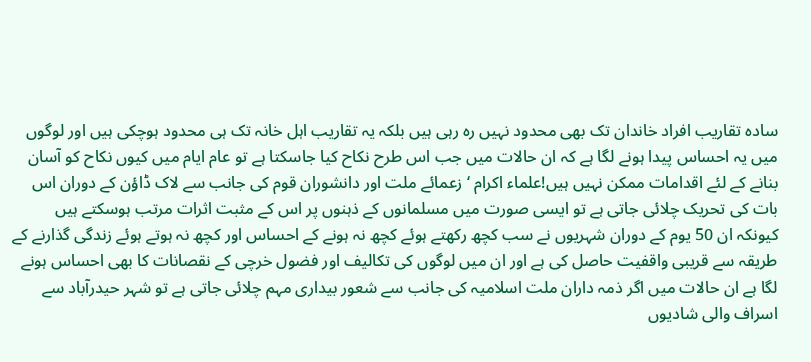سادہ تقاریب افراد خاندان تک بھی محدود نہیں رہ رہی ہیں بلکہ یہ تقاریب اہل خانہ تک ہی محدود ہوچکی ہیں اور لوگوں میں یہ احساس پیدا ہونے لگا ہے کہ ان حالات میں جب اس طرح نکاح کیا جاسکتا ہے تو عام ایام میں کیوں نکاح کو آسان بنانے کے لئے اقدامات ممکن نہیں ہیں!علماء اکرام ‘ زعمائے ملت اور دانشوران قوم کی جانب سے لاک ڈاؤن کے دوران اس بات کی تحریک چلائی جاتی ہے تو ایسی صورت میں مسلمانوں کے ذہنوں پر اس کے مثبت اثرات مرتب ہوسکتے ہیں کیونکہ ان 50 یوم کے دوران شہریوں نے سب کچھ رکھتے ہوئے کچھ نہ ہونے کے احساس اور کچھ نہ ہوتے ہوئے زندگی گذارنے کے طریقہ سے قریبی واقفیت حاصل کی ہے اور ان میں لوگوں کی تکالیف اور فضول خرچی کے نقصانات کا بھی احساس ہونے لگا ہے ان حالات میں اگر ذمہ داران ملت اسلامیہ کی جانب سے شعور بیداری مہم چلائی جاتی ہے تو شہر حیدرآباد سے اسراف والی شادیوں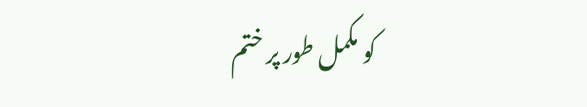کو مکمل طور پر ختم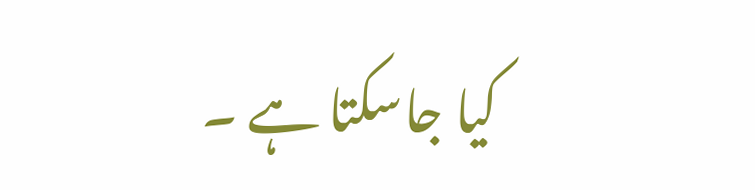کیا جاسکتا ہے ۔